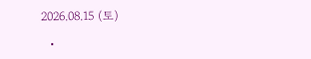2026.08.15 (토)

  •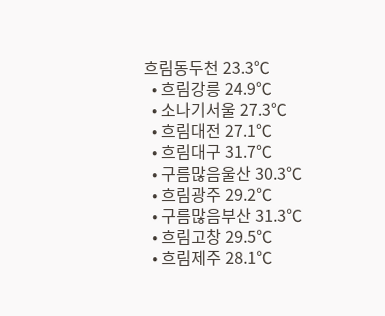흐림동두천 23.3℃
  • 흐림강릉 24.9℃
  • 소나기서울 27.3℃
  • 흐림대전 27.1℃
  • 흐림대구 31.7℃
  • 구름많음울산 30.3℃
  • 흐림광주 29.2℃
  • 구름많음부산 31.3℃
  • 흐림고창 29.5℃
  • 흐림제주 28.1℃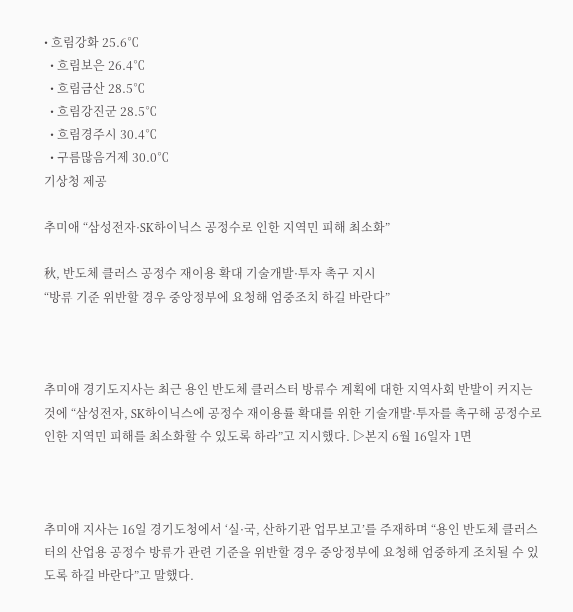• 흐림강화 25.6℃
  • 흐림보은 26.4℃
  • 흐림금산 28.5℃
  • 흐림강진군 28.5℃
  • 흐림경주시 30.4℃
  • 구름많음거제 30.0℃
기상청 제공

추미애 “삼성전자·SK하이닉스 공정수로 인한 지역민 피해 최소화”

秋, 반도체 클러스 공정수 재이용 확대 기술개발·투자 촉구 지시
“방류 기준 위반할 경우 중앙정부에 요청해 엄중조치 하길 바란다”



추미애 경기도지사는 최근 용인 반도체 클러스터 방류수 계획에 대한 지역사회 반발이 커지는 것에 “삼성전자, SK하이닉스에 공정수 재이용률 확대를 위한 기술개발·투자를 촉구해 공정수로 인한 지역민 피해를 최소화할 수 있도록 하라”고 지시했다. ▷본지 6월 16일자 1면



추미애 지사는 16일 경기도청에서 ‘실·국, 산하기관 업무보고’를 주재하며 “용인 반도체 클러스터의 산업용 공정수 방류가 관련 기준을 위반할 경우 중앙정부에 요청해 엄중하게 조치될 수 있도록 하길 바란다”고 말했다.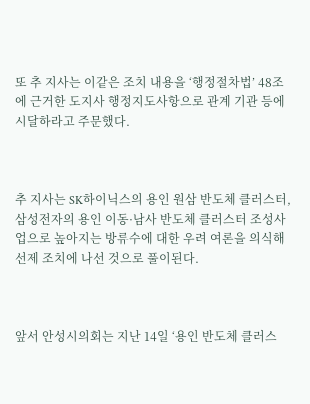또 추 지사는 이같은 조치 내용을 ‘행정절차법’ 48조에 근거한 도지사 행정지도사항으로 관계 기관 등에 시달하라고 주문했다.



추 지사는 SK하이닉스의 용인 원삼 반도체 클러스터, 삼성전자의 용인 이동·남사 반도체 클러스터 조성사업으로 높아지는 방류수에 대한 우려 여론을 의식해 선제 조치에 나선 것으로 풀이된다.



앞서 안성시의회는 지난 14일 ‘용인 반도체 클러스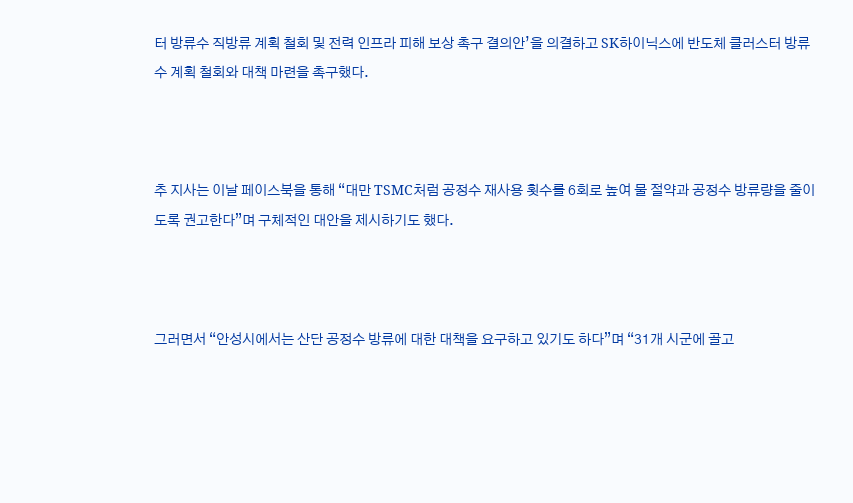터 방류수 직방류 계획 철회 및 전력 인프라 피해 보상 촉구 결의안’을 의결하고 SK하이닉스에 반도체 클러스터 방류수 계획 철회와 대책 마련을 촉구했다.



추 지사는 이날 페이스북을 통해 “대만 TSMC처럼 공정수 재사용 횟수를 6회로 높여 물 절약과 공정수 방류량을 줄이도록 권고한다”며 구체적인 대안을 제시하기도 했다.



그러면서 “안성시에서는 산단 공정수 방류에 대한 대책을 요구하고 있기도 하다”며 “31개 시군에 골고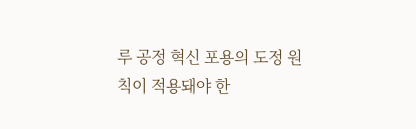루 공정 혁신 포용의 도정 원칙이 적용돼야 한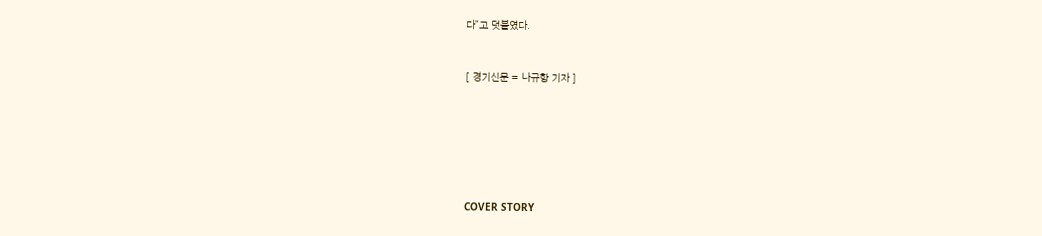다”고 덧붙였다.



[ 경기신문 = 나규항 기자 ]









COVER STORY